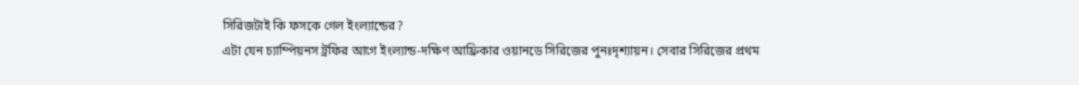সিরিজটাই কি ফসকে গেল ইংল্যান্ডের?
এটা যেন চ্যাম্পিয়নস ট্রফির আগে ইংল্যান্ড-দক্ষিণ আফ্রিকার ওয়ানডে সিরিজের পুনঃদৃশ্যায়ন। সেবার সিরিজের প্রথম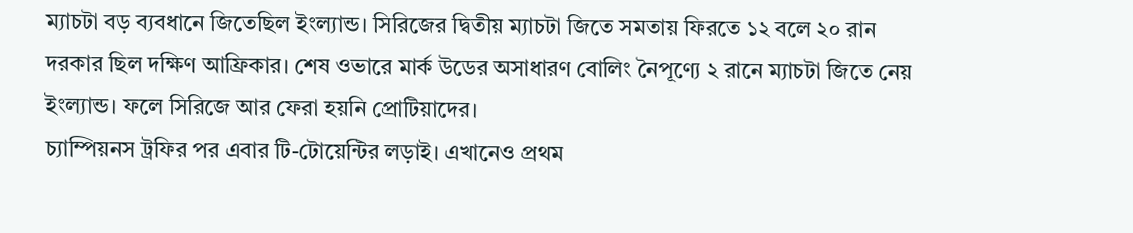ম্যাচটা বড় ব্যবধানে জিতেছিল ইংল্যান্ড। সিরিজের দ্বিতীয় ম্যাচটা জিতে সমতায় ফিরতে ১২ বলে ২০ রান দরকার ছিল দক্ষিণ আফ্রিকার। শেষ ওভারে মার্ক উডের অসাধারণ বোলিং নৈপূণ্যে ২ রানে ম্যাচটা জিতে নেয় ইংল্যান্ড। ফলে সিরিজে আর ফেরা হয়নি প্রোটিয়াদের।
চ্যাম্পিয়নস ট্রফির পর এবার টি-টোয়েন্টির লড়াই। এখানেও প্রথম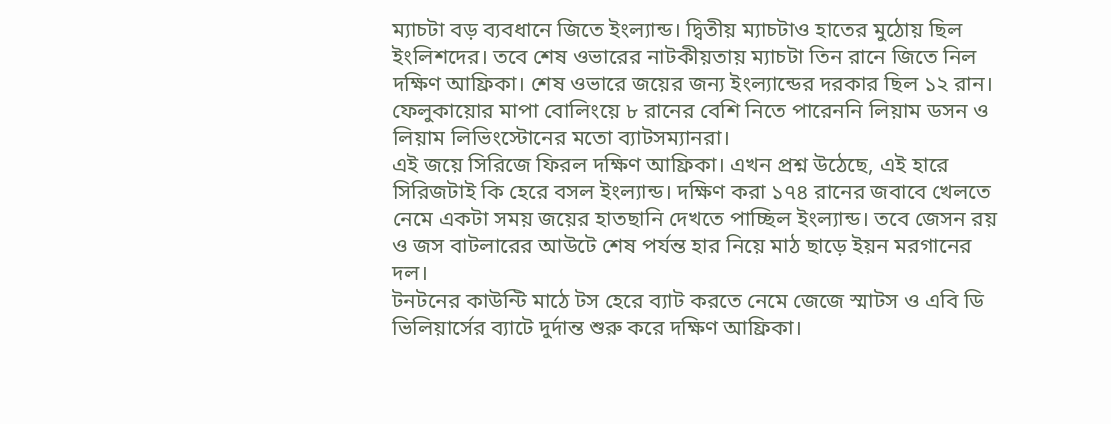ম্যাচটা বড় ব্যবধানে জিতে ইংল্যান্ড। দ্বিতীয় ম্যাচটাও হাতের মুঠোয় ছিল ইংলিশদের। তবে শেষ ওভারের নাটকীয়তায় ম্যাচটা তিন রানে জিতে নিল দক্ষিণ আফ্রিকা। শেষ ওভারে জয়ের জন্য ইংল্যান্ডের দরকার ছিল ১২ রান। ফেলুকায়োর মাপা বোলিংয়ে ৮ রানের বেশি নিতে পারেননি লিয়াম ডসন ও লিয়াম লিভিংস্টোনের মতো ব্যাটসম্যানরা।
এই জয়ে সিরিজে ফিরল দক্ষিণ আফ্রিকা। এখন প্রশ্ন উঠেছে, এই হারে সিরিজটাই কি হেরে বসল ইংল্যান্ড। দক্ষিণ করা ১৭৪ রানের জবাবে খেলতে নেমে একটা সময় জয়ের হাতছানি দেখতে পাচ্ছিল ইংল্যান্ড। তবে জেসন রয় ও জস বাটলারের আউটে শেষ পর্যন্ত হার নিয়ে মাঠ ছাড়ে ইয়ন মরগানের দল।
টনটনের কাউন্টি মাঠে টস হেরে ব্যাট করতে নেমে জেজে স্মাটস ও এবি ডি ভিলিয়ার্সের ব্যাটে দুর্দান্ত শুরু করে দক্ষিণ আফ্রিকা।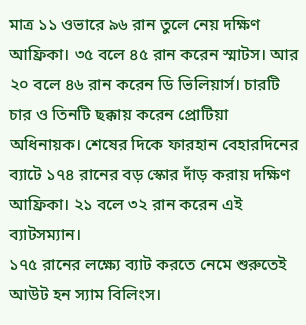মাত্র ১১ ওভারে ৯৬ রান তুলে নেয় দক্ষিণ আফ্রিকা। ৩৫ বলে ৪৫ রান করেন স্মাটস। আর ২০ বলে ৪৬ রান করেন ডি ভিলিয়ার্স। চারটি চার ও তিনটি ছক্কায় করেন প্রোটিয়া অধিনায়ক। শেষের দিকে ফারহান বেহারদিনের ব্যাটে ১৭৪ রানের বড় স্কোর দাঁড় করায় দক্ষিণ আফ্রিকা। ২১ বলে ৩২ রান করেন এই ব্যাটসম্যান।
১৭৫ রানের লক্ষ্যে ব্যাট করতে নেমে শুরুতেই আউট হন স্যাম বিলিংস।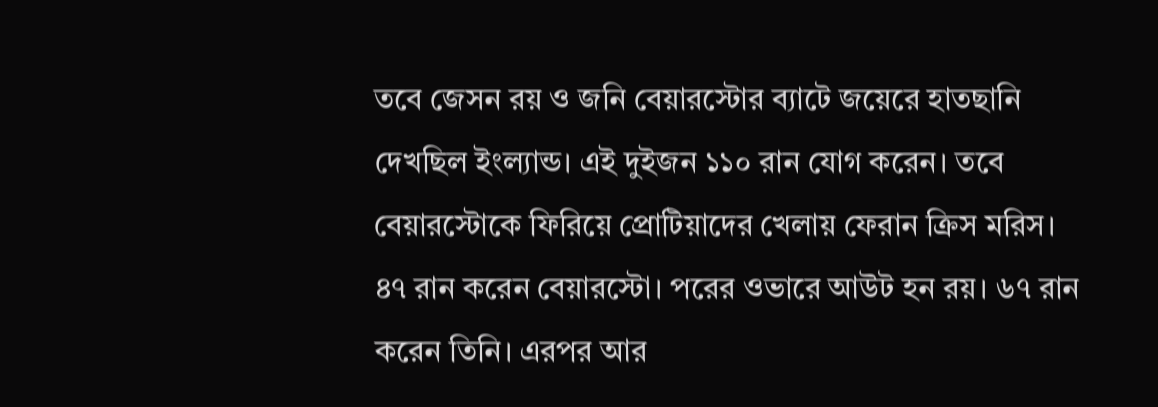তবে জেসন রয় ও জনি বেয়ারস্টোর ব্যাটে জয়েরে হাতছানি দেখছিল ইংল্যান্ড। এই দুইজন ১১০ রান যোগ করেন। তবে বেয়ারস্টোকে ফিরিয়ে প্রোটিয়াদের খেলায় ফেরান ক্রিস মরিস। ৪৭ রান করেন বেয়ারস্টো। পরের ওভারে আউট হন রয়। ৬৭ রান করেন তিনি। এরপর আর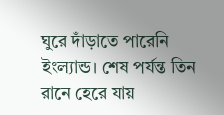ঘুরে দাঁড়াতে পারেনি ইংল্যান্ড। শেষ পর্যন্ত তিন রানে হেরে যায়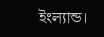ইংল্যান্ড।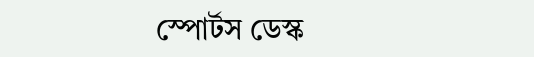স্পোর্টস ডেস্ক